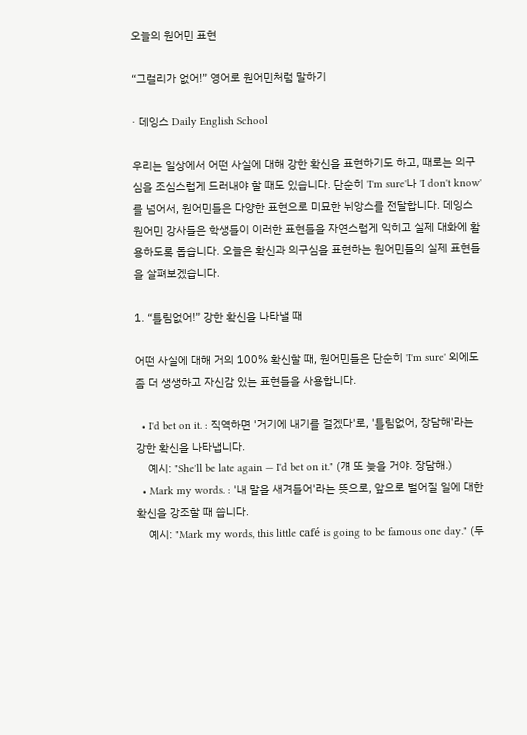오늘의 원어민 표현

“그럴리가 없어!” 영어로 원어민처럼 말하기

· 데잉스 Daily English School

우리는 일상에서 어떤 사실에 대해 강한 확신을 표현하기도 하고, 때로는 의구심을 조심스럽게 드러내야 할 때도 있습니다. 단순히 'I'm sure'나 'I don't know'를 넘어서, 원어민들은 다양한 표현으로 미묘한 뉘앙스를 전달합니다. 데잉스 원어민 강사들은 학생들이 이러한 표현들을 자연스럽게 익히고 실제 대화에 활용하도록 돕습니다. 오늘은 확신과 의구심을 표현하는 원어민들의 실제 표현들을 살펴보겠습니다.

1. “틀림없어!” 강한 확신을 나타낼 때

어떤 사실에 대해 거의 100% 확신할 때, 원어민들은 단순히 'I'm sure' 외에도 좀 더 생생하고 자신감 있는 표현들을 사용합니다.

  • I'd bet on it. : 직역하면 '거기에 내기를 걸겠다'로, '틀림없어, 장담해'라는 강한 확신을 나타냅니다.
    예시: "She'll be late again — I'd bet on it." (걔 또 늦을 거야. 장담해.)
  • Mark my words. : '내 말을 새겨들어'라는 뜻으로, 앞으로 벌어질 일에 대한 확신을 강조할 때 씁니다.
    예시: "Mark my words, this little café is going to be famous one day." (두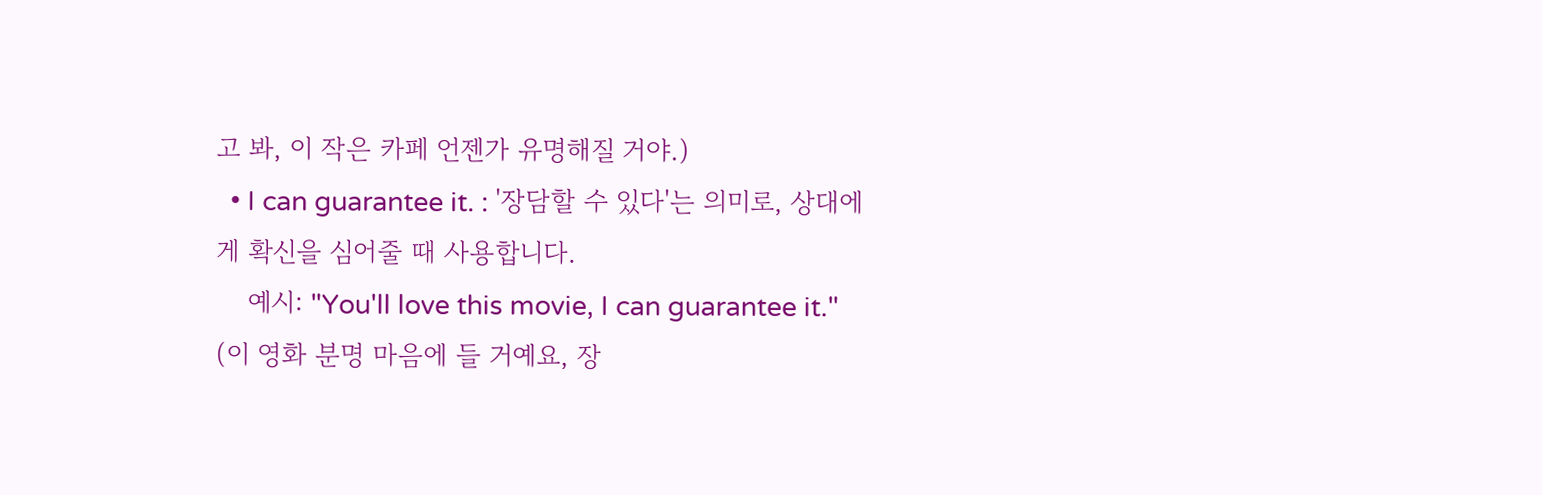고 봐, 이 작은 카페 언젠가 유명해질 거야.)
  • I can guarantee it. : '장담할 수 있다'는 의미로, 상대에게 확신을 심어줄 때 사용합니다.
    예시: "You'll love this movie, I can guarantee it." (이 영화 분명 마음에 들 거예요, 장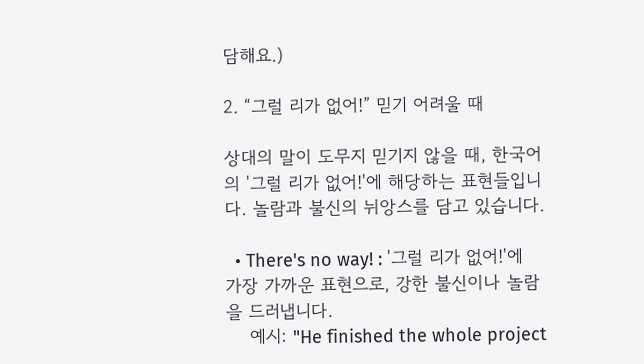담해요.)

2. “그럴 리가 없어!” 믿기 어려울 때

상대의 말이 도무지 믿기지 않을 때, 한국어의 '그럴 리가 없어!'에 해당하는 표현들입니다. 놀람과 불신의 뉘앙스를 담고 있습니다.

  • There's no way! : '그럴 리가 없어!'에 가장 가까운 표현으로, 강한 불신이나 놀람을 드러냅니다.
    예시: "He finished the whole project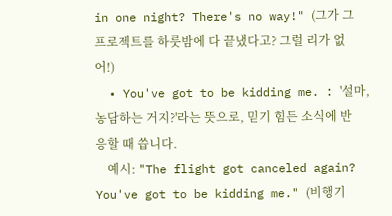in one night? There's no way!" (그가 그 프로젝트를 하룻밤에 다 끝냈다고? 그럴 리가 없어!)
  • You've got to be kidding me. : '설마, 농담하는 거지?'라는 뜻으로, 믿기 힘든 소식에 반응할 때 씁니다.
    예시: "The flight got canceled again? You've got to be kidding me." (비행기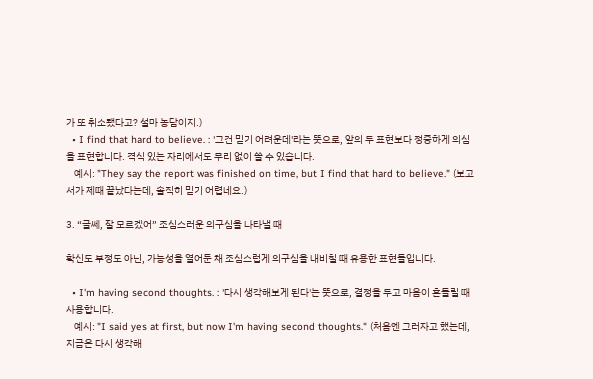가 또 취소됐다고? 설마 농담이지.)
  • I find that hard to believe. : '그건 믿기 어려운데'라는 뜻으로, 앞의 두 표현보다 정중하게 의심을 표현합니다. 격식 있는 자리에서도 무리 없이 쓸 수 있습니다.
    예시: "They say the report was finished on time, but I find that hard to believe." (보고서가 제때 끝났다는데, 솔직히 믿기 어렵네요.)

3. “글쎄, 잘 모르겠어” 조심스러운 의구심을 나타낼 때

확신도 부정도 아닌, 가능성을 열어둔 채 조심스럽게 의구심을 내비칠 때 유용한 표현들입니다.

  • I'm having second thoughts. : '다시 생각해보게 된다'는 뜻으로, 결정을 두고 마음이 흔들릴 때 사용합니다.
    예시: "I said yes at first, but now I'm having second thoughts." (처음엔 그러자고 했는데, 지금은 다시 생각해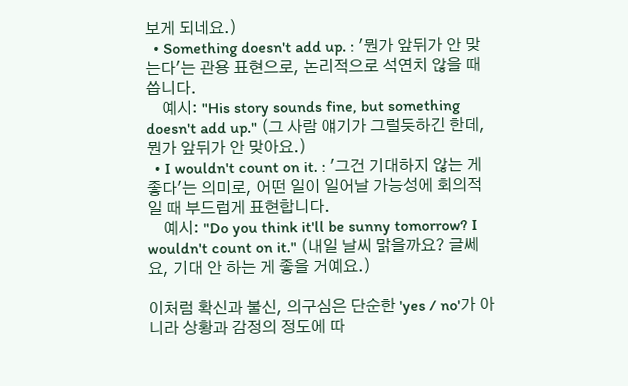보게 되네요.)
  • Something doesn't add up. : '뭔가 앞뒤가 안 맞는다'는 관용 표현으로, 논리적으로 석연치 않을 때 씁니다.
    예시: "His story sounds fine, but something doesn't add up." (그 사람 얘기가 그럴듯하긴 한데, 뭔가 앞뒤가 안 맞아요.)
  • I wouldn't count on it. : '그건 기대하지 않는 게 좋다'는 의미로, 어떤 일이 일어날 가능성에 회의적일 때 부드럽게 표현합니다.
    예시: "Do you think it'll be sunny tomorrow? I wouldn't count on it." (내일 날씨 맑을까요? 글쎄요, 기대 안 하는 게 좋을 거예요.)

이처럼 확신과 불신, 의구심은 단순한 'yes / no'가 아니라 상황과 감정의 정도에 따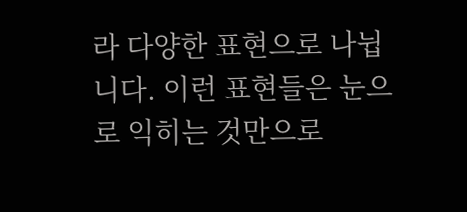라 다양한 표현으로 나뉩니다. 이런 표현들은 눈으로 익히는 것만으로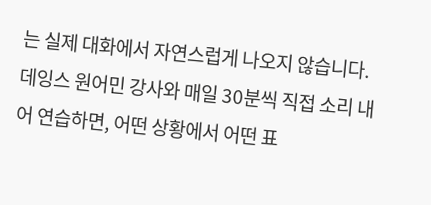는 실제 대화에서 자연스럽게 나오지 않습니다. 데잉스 원어민 강사와 매일 30분씩 직접 소리 내어 연습하면, 어떤 상황에서 어떤 표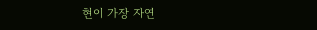현이 가장 자연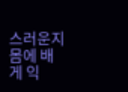스러운지 몸에 배게 익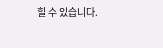힐 수 있습니다.